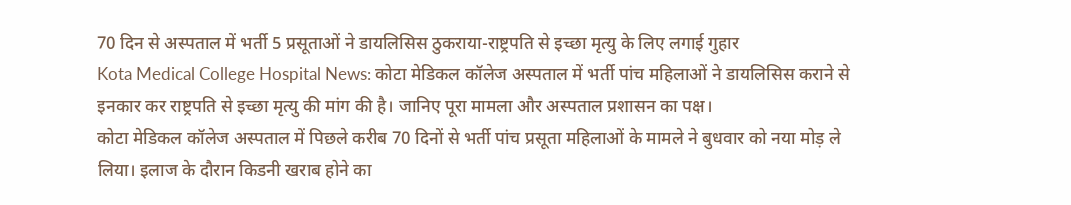70 दिन से अस्पताल में भर्ती 5 प्रसूताओं ने डायलिसिस ठुकराया-राष्ट्रपति से इच्छा मृत्यु के लिए लगाई गुहार
Kota Medical College Hospital News: कोटा मेडिकल कॉलेज अस्पताल में भर्ती पांच महिलाओं ने डायलिसिस कराने से इनकार कर राष्ट्रपति से इच्छा मृत्यु की मांग की है। जानिए पूरा मामला और अस्पताल प्रशासन का पक्ष।
कोटा मेडिकल कॉलेज अस्पताल में पिछले करीब 70 दिनों से भर्ती पांच प्रसूता महिलाओं के मामले ने बुधवार को नया मोड़ ले लिया। इलाज के दौरान किडनी खराब होने का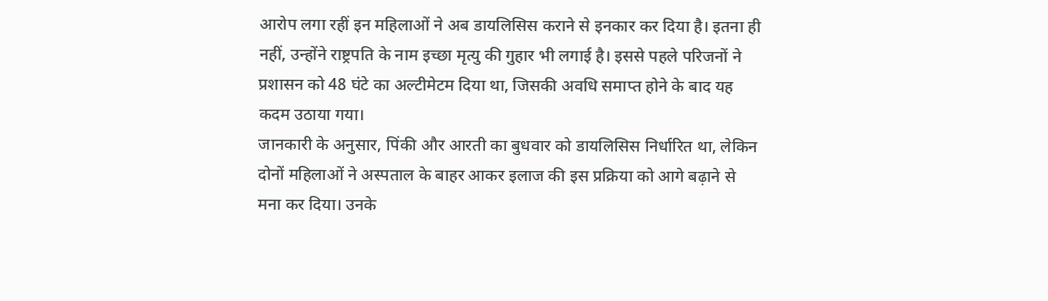आरोप लगा रहीं इन महिलाओं ने अब डायलिसिस कराने से इनकार कर दिया है। इतना ही नहीं, उन्होंने राष्ट्रपति के नाम इच्छा मृत्यु की गुहार भी लगाई है। इससे पहले परिजनों ने प्रशासन को 48 घंटे का अल्टीमेटम दिया था, जिसकी अवधि समाप्त होने के बाद यह कदम उठाया गया।
जानकारी के अनुसार, पिंकी और आरती का बुधवार को डायलिसिस निर्धारित था, लेकिन दोनों महिलाओं ने अस्पताल के बाहर आकर इलाज की इस प्रक्रिया को आगे बढ़ाने से मना कर दिया। उनके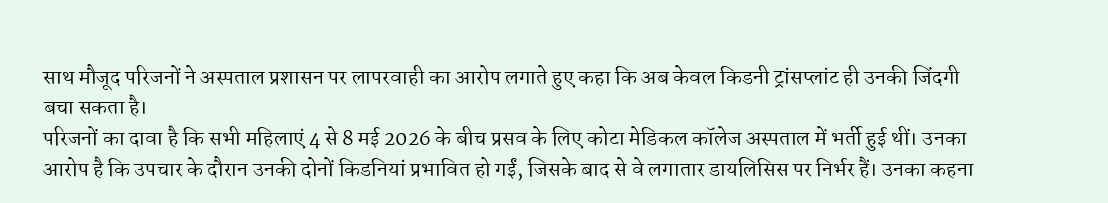साथ मौजूद परिजनों ने अस्पताल प्रशासन पर लापरवाही का आरोप लगाते हुए कहा कि अब केवल किडनी ट्रांसप्लांट ही उनकी जिंदगी बचा सकता है।
परिजनों का दावा है कि सभी महिलाएं 4 से 8 मई 2026 के बीच प्रसव के लिए कोटा मेडिकल कॉलेज अस्पताल में भर्ती हुई थीं। उनका आरोप है कि उपचार के दौरान उनकी दोनों किडनियां प्रभावित हो गईं, जिसके बाद से वे लगातार डायलिसिस पर निर्भर हैं। उनका कहना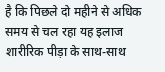है कि पिछले दो महीने से अधिक समय से चल रहा यह इलाज शारीरिक पीड़ा के साथ-साथ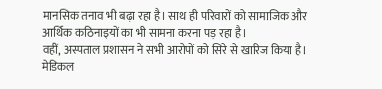मानसिक तनाव भी बढ़ा रहा है। साथ ही परिवारों को सामाजिक और आर्थिक कठिनाइयों का भी सामना करना पड़ रहा है।
वहीं, अस्पताल प्रशासन ने सभी आरोपों को सिरे से खारिज किया है। मेडिकल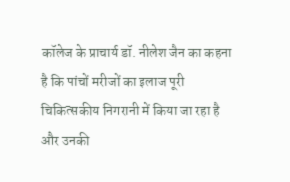कॉलेज के प्राचार्य डॉ. नीलेश जैन का कहना है कि पांचों मरीजों का इलाज पूरी चिकित्सकीय निगरानी में किया जा रहा है और उनकी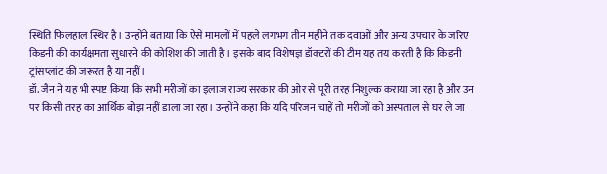स्थिति फिलहाल स्थिर है। उन्होंने बताया कि ऐसे मामलों में पहले लगभग तीन महीने तक दवाओं और अन्य उपचार के जरिए किडनी की कार्यक्षमता सुधारने की कोशिश की जाती है। इसके बाद विशेषज्ञ डॉक्टरों की टीम यह तय करती है कि किडनी ट्रांसप्लांट की जरूरत है या नहीं।
डॉ. जैन ने यह भी स्पष्ट किया कि सभी मरीजों का इलाज राज्य सरकार की ओर से पूरी तरह निशुल्क कराया जा रहा है और उन पर किसी तरह का आर्थिक बोझ नहीं डाला जा रहा। उन्होंने कहा कि यदि परिजन चाहें तो मरीजों को अस्पताल से घर ले जा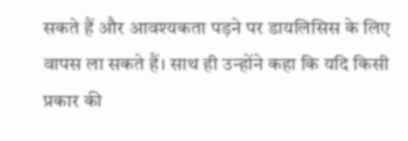सकते हैं और आवश्यकता पड़ने पर डायलिसिस के लिए वापस ला सकते हैं। साथ ही उन्होंने कहा कि यदि किसी प्रकार की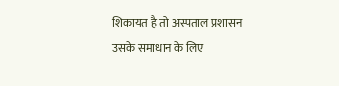शिकायत है तो अस्पताल प्रशासन उसके समाधान के लिए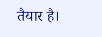तैयार है।